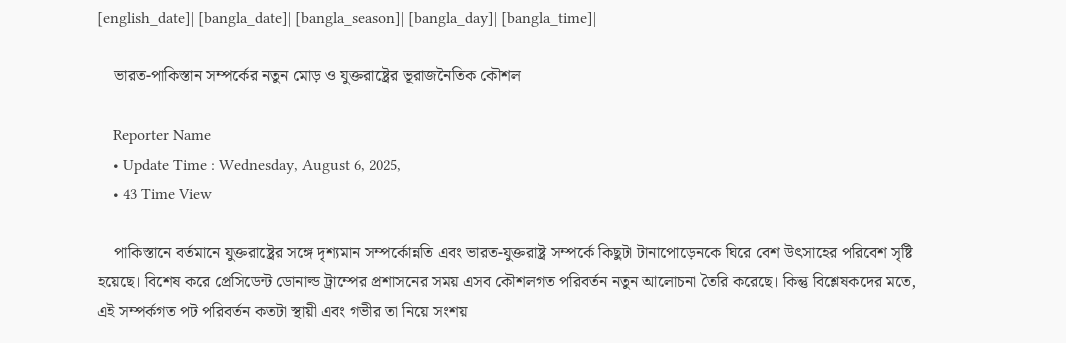[english_date]| [bangla_date]| [bangla_season]| [bangla_day]| [bangla_time]|

    ভারত-পাকিস্তান সম্পর্কের নতুন মোড় ও যুক্তরাষ্ট্রের ভূরাজনৈতিক কৌশল

    Reporter Name
    • Update Time : Wednesday, August 6, 2025,
    • 43 Time View

    পাকিস্তানে বর্তমানে যুক্তরাষ্ট্রের সঙ্গে দৃশ্যমান সম্পর্কোন্নতি এবং ভারত-যুক্তরাষ্ট্র সম্পর্কে কিছুটা টানাপোড়েনকে ঘিরে বেশ উৎসাহের পরিবেশ সৃষ্টি হয়েছে। বিশেষ করে প্রেসিডেন্ট ডোনাল্ড ট্রাম্পের প্রশাসনের সময় এসব কৌশলগত পরিবর্তন নতুন আলোচনা তৈরি করেছে। কিন্তু বিশ্লেষকদের মতে, এই সম্পর্কগত পট পরিবর্তন কতটা স্থায়ী এবং গভীর তা নিয়ে সংশয়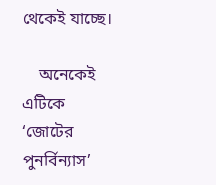থেকেই যাচ্ছে।

    অনেকেই এটিকে ‘জোটের পুনর্বিন্যাস’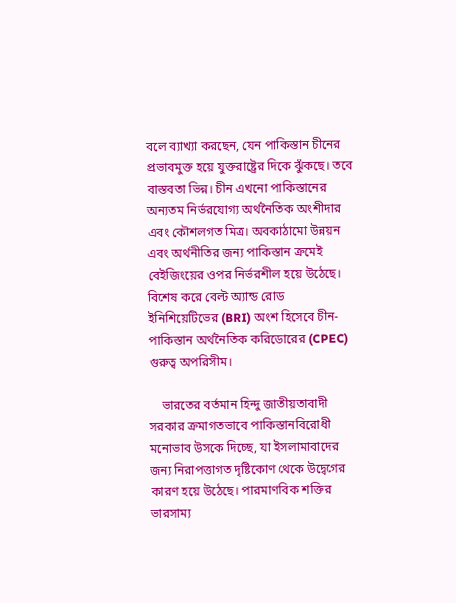বলে ব্যাখ্যা করছেন, যেন পাকিস্তান চীনের প্রভাবমুক্ত হয়ে যুক্তরাষ্ট্রের দিকে ঝুঁকছে। তবে বাস্তবতা ভিন্ন। চীন এখনো পাকিস্তানের অন্যতম নির্ভরযোগ্য অর্থনৈতিক অংশীদার এবং কৌশলগত মিত্র। অবকাঠামো উন্নয়ন এবং অর্থনীতির জন্য পাকিস্তান ক্রমেই বেইজিংয়ের ওপর নির্ভরশীল হয়ে উঠেছে। বিশেষ করে বেল্ট অ্যান্ড রোড ইনিশিয়েটিভের (BRI) অংশ হিসেবে চীন-পাকিস্তান অর্থনৈতিক করিডোরের (CPEC) গুরুত্ব অপরিসীম।

    ভারতের বর্তমান হিন্দু জাতীয়তাবাদী সরকার ক্রমাগতভাবে পাকিস্তানবিরোধী মনোভাব উসকে দিচ্ছে, যা ইসলামাবাদের জন্য নিরাপত্তাগত দৃষ্টিকোণ থেকে উদ্বেগের কারণ হয়ে উঠেছে। পারমাণবিক শক্তির ভারসাম্য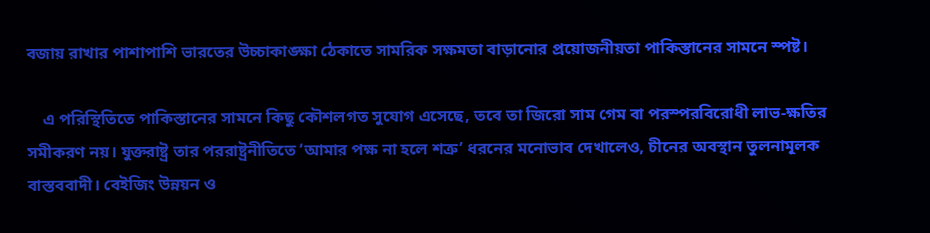বজায় রাখার পাশাপাশি ভারতের উচ্চাকাঙ্ক্ষা ঠেকাতে সামরিক সক্ষমতা বাড়ানোর প্রয়োজনীয়তা পাকিস্তানের সামনে স্পষ্ট।

    এ পরিস্থিতিতে পাকিস্তানের সামনে কিছু কৌশলগত সুযোগ এসেছে, তবে তা জিরো সাম গেম বা পরস্পরবিরোধী লাভ-ক্ষতির সমীকরণ নয়। যুক্তরাষ্ট্র তার পররাষ্ট্রনীতিতে ‘আমার পক্ষ না হলে শত্রু’ ধরনের মনোভাব দেখালেও, চীনের অবস্থান তুলনামূলক বাস্তববাদী। বেইজিং উন্নয়ন ও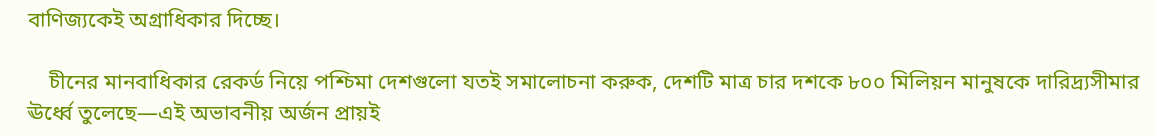বাণিজ্যকেই অগ্রাধিকার দিচ্ছে।

    চীনের মানবাধিকার রেকর্ড নিয়ে পশ্চিমা দেশগুলো যতই সমালোচনা করুক, দেশটি মাত্র চার দশকে ৮০০ মিলিয়ন মানুষকে দারিদ্র্যসীমার ঊর্ধ্বে তুলেছে—এই অভাবনীয় অর্জন প্রায়ই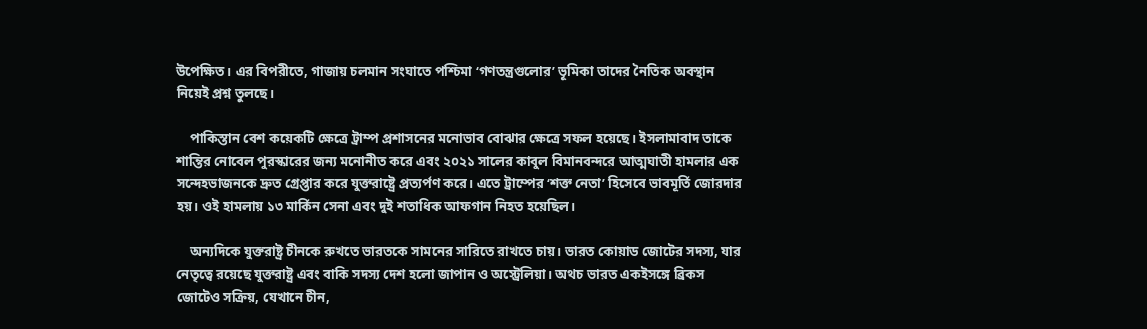উপেক্ষিত। এর বিপরীতে, গাজায় চলমান সংঘাতে পশ্চিমা ‘গণতন্ত্রগুলোর’ ভূমিকা তাদের নৈতিক অবস্থান নিয়েই প্রশ্ন তুলছে।

    পাকিস্তান বেশ কয়েকটি ক্ষেত্রে ট্রাম্প প্রশাসনের মনোভাব বোঝার ক্ষেত্রে সফল হয়েছে। ইসলামাবাদ তাকে শান্তির নোবেল পুরস্কারের জন্য মনোনীত করে এবং ২০২১ সালের কাবুল বিমানবন্দরে আত্মঘাতী হামলার এক সন্দেহভাজনকে দ্রুত গ্রেপ্তার করে যুক্তরাষ্ট্রে প্রত্যর্পণ করে। এতে ট্রাম্পের ‘শক্ত নেতা’ হিসেবে ভাবমূর্তি জোরদার হয়। ওই হামলায় ১৩ মার্কিন সেনা এবং দুই শতাধিক আফগান নিহত হয়েছিল।

    অন্যদিকে যুক্তরাষ্ট্র চীনকে রুখতে ভারতকে সামনের সারিতে রাখতে চায়। ভারত কোয়াড জোটের সদস্য, যার নেতৃত্বে রয়েছে যুক্তরাষ্ট্র এবং বাকি সদস্য দেশ হলো জাপান ও অস্ট্রেলিয়া। অথচ ভারত একইসঙ্গে ব্রিকস জোটেও সক্রিয়, যেখানে চীন,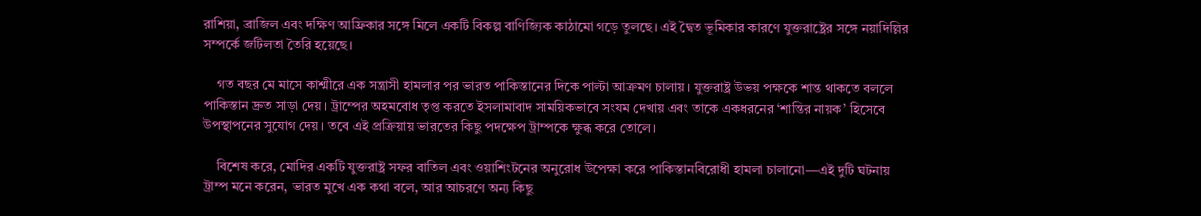রাশিয়া, ব্রাজিল এবং দক্ষিণ আফ্রিকার সঙ্গে মিলে একটি বিকল্প বাণিজ্যিক কাঠামো গড়ে তুলছে। এই দ্বৈত ভূমিকার কারণে যুক্তরাষ্ট্রের সঙ্গে নয়াদিল্লির সম্পর্কে জটিলতা তৈরি হয়েছে।

    গত বছর মে মাসে কাশ্মীরে এক সন্ত্রাসী হামলার পর ভারত পাকিস্তানের দিকে পাল্টা আক্রমণ চালায়। যুক্তরাষ্ট্র উভয় পক্ষকে শান্ত থাকতে বললে পাকিস্তান দ্রুত সাড়া দেয়। ট্রাম্পের অহমবোধ তৃপ্ত করতে ইসলামাবাদ সাময়িকভাবে সংযম দেখায় এবং তাকে একধরনের ‘শান্তির নায়ক’ হিসেবে উপস্থাপনের সুযোগ দেয়। তবে এই প্রক্রিয়ায় ভারতের কিছু পদক্ষেপ ট্রাম্পকে ক্ষুব্ধ করে তোলে।

    বিশেষ করে, মোদির একটি যুক্তরাষ্ট্র সফর বাতিল এবং ওয়াশিংটনের অনুরোধ উপেক্ষা করে পাকিস্তানবিরোধী হামলা চালানো—এই দুটি ঘটনায় ট্রাম্প মনে করেন, ভারত মুখে এক কথা বলে, আর আচরণে অন্য কিছু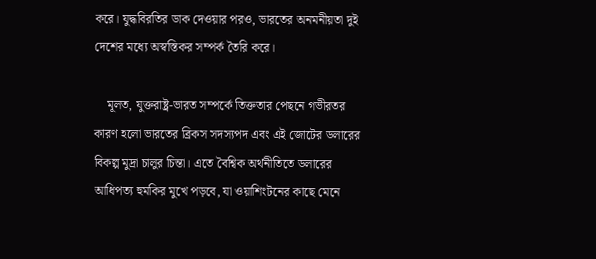করে। যুদ্ধবিরতির ডাক দেওয়ার পরও, ভারতের অনমনীয়তা দুই দেশের মধ্যে অস্বস্তিকর সম্পর্ক তৈরি করে।

    মূলত, যুক্তরাষ্ট্র-ভারত সম্পর্কে তিক্ততার পেছনে গভীরতর কারণ হলো ভারতের ব্রিকস সদস্যপদ এবং এই জোটের ডলারের বিকল্প মুদ্রা চালুর চিন্তা। এতে বৈশ্বিক অর্থনীতিতে ডলারের আধিপত্য হুমকির মুখে পড়বে, যা ওয়াশিংটনের কাছে মেনে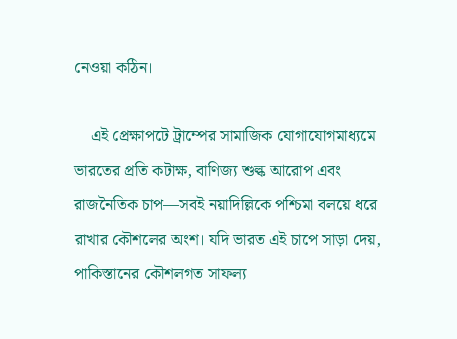নেওয়া কঠিন।

    এই প্রেক্ষাপটে ট্রাম্পের সামাজিক যোগাযোগমাধ্যমে ভারতের প্রতি কটাক্ষ, বাণিজ্য শুল্ক আরোপ এবং রাজনৈতিক চাপ—সবই নয়াদিল্লিকে পশ্চিমা বলয়ে ধরে রাখার কৌশলের অংশ। যদি ভারত এই চাপে সাড়া দেয়, পাকিস্তানের কৌশলগত সাফল্য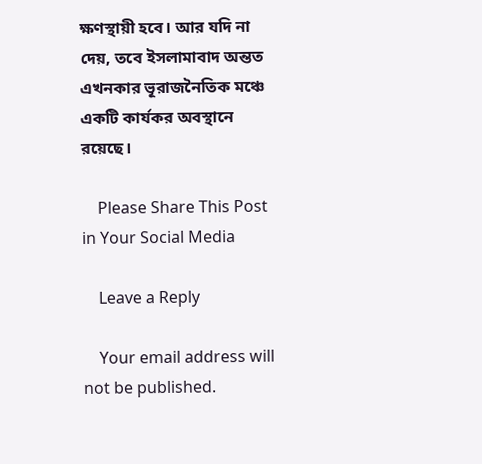ক্ষণস্থায়ী হবে। আর যদি না দেয়, তবে ইসলামাবাদ অন্তত এখনকার ভূরাজনৈতিক মঞ্চে একটি কার্যকর অবস্থানে রয়েছে।

    Please Share This Post in Your Social Media

    Leave a Reply

    Your email address will not be published.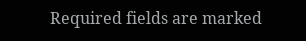Required fields are marked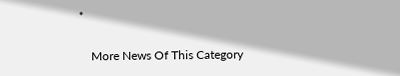*

    More News Of This Category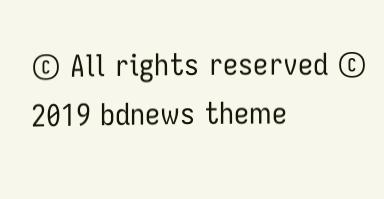© All rights reserved © 2019 bdnews theme